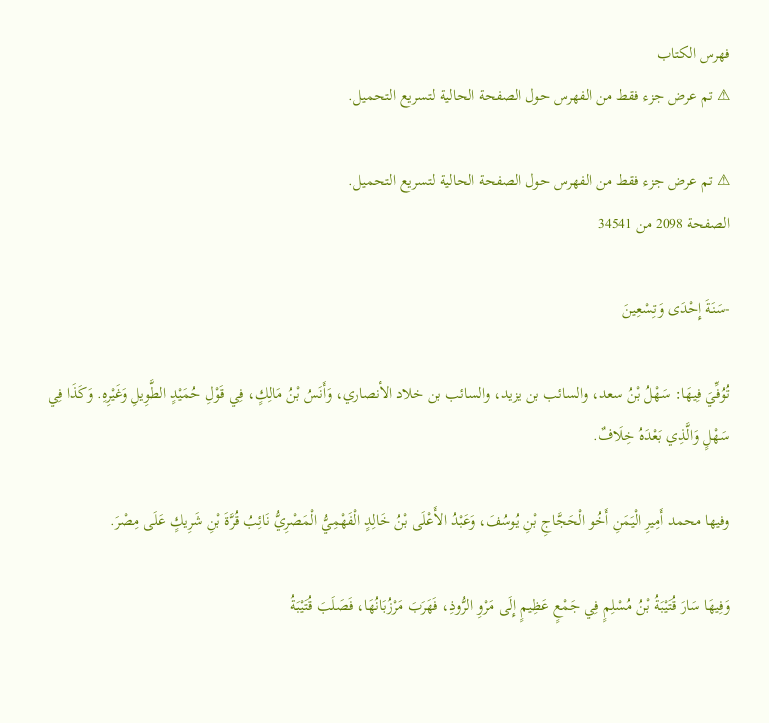فهرس الكتاب
⚠ تم عرض جزء فقط من الفهرس حول الصفحة الحالية لتسريع التحميل.

⚠ تم عرض جزء فقط من الفهرس حول الصفحة الحالية لتسريع التحميل.
الصفحة 2098 من 34541

-سَنَةَ إِحْدَى وَتِسْعِينَ

تُوُفِّيَ فِيهَا: سَهْلُ بْنُ سعد، والسائب بن يزيد، والسائب بن خلاد الأنصاري، وَأَنَسُ بْنُ مَالِكٍ، فِي قَوْلِ حُمَيْدٍ الطَّوِيلِ وَغَيْرِهِ. وَكَذَا فِي سَهْلٍ وَالَّذِي بَعْدَهُ خِلَافٌ.

وفيها محمد أَمِيرِ الْيَمَنِ أَخُو الْحَجَّاجِ بْنِ يُوسُفَ، وَعَبْدُ الأَعْلَى بْنُ خَالِدٍ الْفَهْمِيُّ الْمَصْرِيُّ نَائِبُ قُرَّةَ بْنِ شَرِيكٍ عَلَى مِصْرَ.

وَفِيهَا سَارَ قُتَيْبَةُ بْنُ مُسْلِمٍ فِي جَمْعٍ عَظِيمٍ إِلَى مَرْوِ الرُّوذِ، فَهَرَبَ مَرْزُبَانُهَا، فَصَلَبَ قُتَيْبَةُ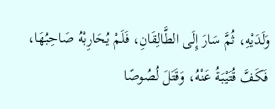وَلَدَيْهِ، ثُمَّ سَارَ إِلَى الطَّالِقَانِ، فَلَمْ يُحَارِبْهُ صَاحِبُهَا، فَكَفَّ قُتَيْبَةُ عَنْهُ، وَقَتَلَ لُصُوصًا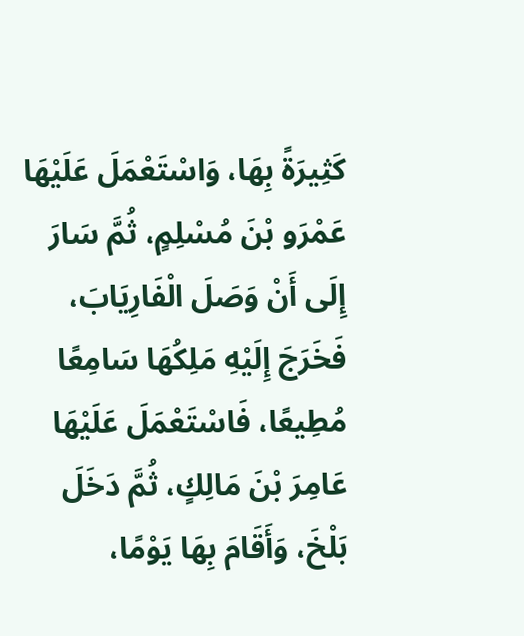كَثِيرَةً بِهَا، وَاسْتَعْمَلَ عَلَيْهَا عَمْرَو بْنَ مُسْلِمٍ، ثُمَّ سَارَ إِلَى أَنْ وَصَلَ الْفَارِيَابَ، فَخَرَجَ إِلَيْهِ مَلِكُهَا سَامِعًا مُطِيعًا، فَاسْتَعْمَلَ عَلَيْهَا عَامِرَ بْنَ مَالِكٍ، ثُمَّ دَخَلَ بَلْخَ، وَأَقَامَ بِهَا يَوْمًا،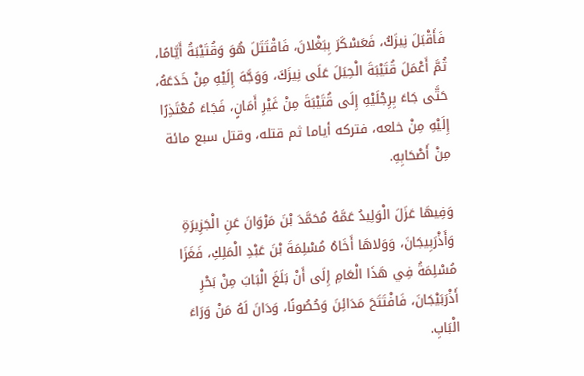فَأَقْبَلَ نِيزَكُ، فَعَسْكَرَ بِبَغْلانَ، فَاقْتَتَلَ هُوَ وَقُتَيْبَةُ أَيَّامًا، ثُمَّ أَعْمَلَ قُتَيْبَةَ الْحِيَلَ عَلَى نِيزَكَ، وَوَجَّهَ إِلَيْهِ مِنْ خَدَعَهُ، حَتَّى جَاءَ بِرِجْلَيْهِ إِلَى قُتَيْبَةَ مِنْ غَيْرِ أَمَانٍ، فَجَاءَ مُعْتَذِرًا إِلَيْهِ مِنْ خلعه، فتركه أياما ثم قتله، وقتل سبع مائة مِنْ أَصْحَابِهِ.

وَفِيهَا عَزَلَ الْوَلِيدُ عَمَّهُ مُحَمَّدَ بْنَ مَرْوَانَ عَنِ الْجَزِيرَةِ وَأَذْرَبِيجَانَ، وَوَلاهَا أَخَاهُ مُسْلِمَةَ بْنَ عَبْدِ الْمَلِكِ، فَغَزَا مُسْلِمَةُ فِي هَذَا الْعَامِ إِلَى أَنْ بَلَغَ الْبَابَ مِنْ بَحْرِ أَذْرَبَيْجَانَ، فَافْتَتَحَ مَدَائِنَ وَحُصُونًا، وَدَانَ لَهُ مَنْ وَرَاءَ الْبَابِ.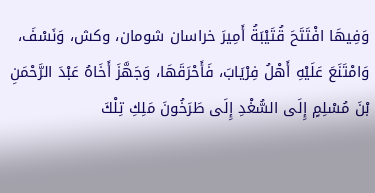وَفِيهَا افْتَتَحَ قُتَيْبَةُ أَمِيرَ خراسان شومان، وكش، وَنَسْفَ، وَامْتَنَعَ عَلَيْهِ أَهْلُ فِرْيَابَ، فَأَحْرَقَهَا، وَجَهَّزَ أَخَاهُ عَبْدَ الرَّحْمَنِ بْنَ مُسْلِمٍ إِلَى السُّغْدِ إِلَى طَرَخُونَ مَلِكِ تِلْكَ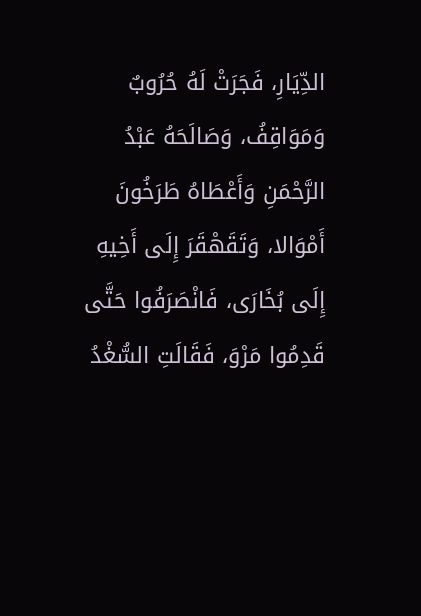الدِّيَارِ، فَجَرَتْ لَهُ حُرُوبٌ وَمَوَاقِفُ، وَصَالَحَهُ عَبْدُ الرَّحْمَنِ وَأَعْطَاهُ طَرَخُونَ أَمْوَالا، وَتَقَهْقَرَ إِلَى أَخِيهِ إِلَى بُخَارَى، فَانْصَرَفُوا حَتَّى قَدِمُوا مَرْوَ، فَقَالَتِ السُّغْدُ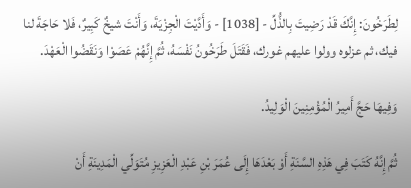لِطَرَخُونَ: إِنَّكَ قَدْ رَضِيتَ بِالذُّلِّ - [1038] - وَأَدَّيْتَ الْجِزْيَةَ، وَأَنْتَ شيخٌ كَبِيرٌ، فَلا حَاجَةَ لنا فيك، ثم عزلوه وولوا عليهم غورك، فَقَتَلَ طَرَخُونُ نَفْسَهُ، ثُمَّ إِنَّهُمْ عَصَوْا وَنَقَضُوا الْعَهْدَ.

وَفِيهَا حَجَّ أَمِيرُ الْمُؤْمِنِينَ الْوَلِيدُ.

ثُمَّ إِنَّهُ كَتَبَ فِي هَذِهِ السَّنَةِ أَوْ بَعْدَهَا إِلَى عُمَرَ بْنِ عَبْدِ الْعَزِيزِ مُتَوَلِّي الْمَدِينَةِ أَنْ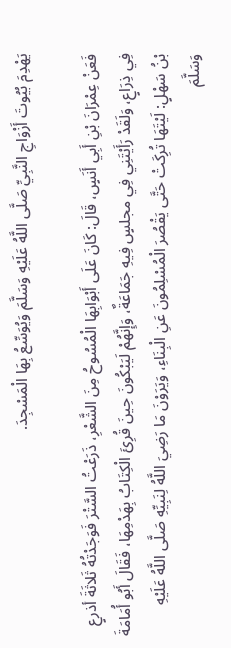يَهْدِمَ بُيُوتَ أَزْوَاجِ النَّبِيِّ صَلَّى اللَّهُ عَلَيْهِ وَسَلَّمَ وَيُوَسِّعُ بِهَا الْمَسْجِدَ.

فَعَنْ عِمْرَانَ بْنِ أَبِي أَنَسٍ، قَالَ: كَانَ عَلَى أَبْوَابِهَا الْمُسُوحُ مِنَ الشَّعْرِ، ذَرَعْتُ السَّتْرَ فَوَجَدْتُهُ ثَلاثَةَ أذرعٍ فِي ذِرَاعٍ، وَلَقَدْ رَأَيْتَنِي فِي مجلسٍ فِيهِ جَمَاعَةٌ، وَإِنَّهُمْ لَيَبْكُونَ حِينَ قُرِئَ الْكِتَابُ بِهَدْمِهَا، فَقَالَ أَبُو أُمَامَةَ بْنُ سَهْلٍ: لَيْتَهَا تُرِكَتْ حَتَّى يَقْصُرَ الْمُسْلِمُونَ عَنِ الْبِنَاءِ، وَيَرَوْنَ مَا رَضِيَ اللَّهُ لِنَبِيِّهِ صَلَّى اللَّهُ عَلَيْهِ وَسَلَّمَ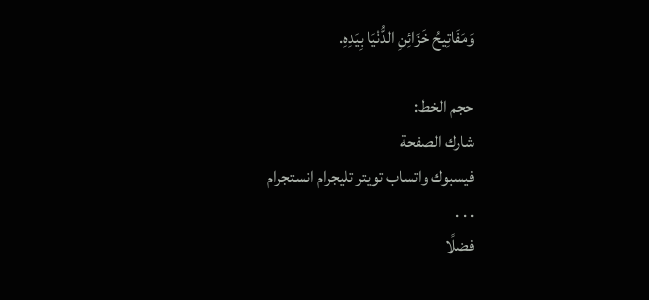وَمَفَاتِيحُ خَزَائِنِ الدُّنْيَا بِيَدِهِ.

حجم الخط:
شارك الصفحة
فيسبوك واتساب تويتر تليجرام انستجرام
. . .
فضلًا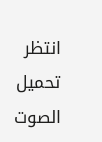انتظر تحميل الصوت